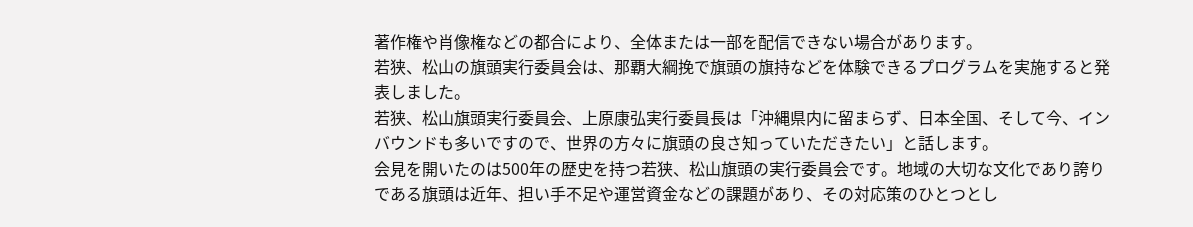著作権や肖像権などの都合により、全体または一部を配信できない場合があります。
若狭、松山の旗頭実行委員会は、那覇大綱挽で旗頭の旗持などを体験できるプログラムを実施すると発表しました。
若狭、松山旗頭実行委員会、上原康弘実行委員長は「沖縄県内に留まらず、日本全国、そして今、インバウンドも多いですので、世界の方々に旗頭の良さ知っていただきたい」と話します。
会見を開いたのは500年の歴史を持つ若狭、松山旗頭の実行委員会です。地域の大切な文化であり誇りである旗頭は近年、担い手不足や運営資金などの課題があり、その対応策のひとつとし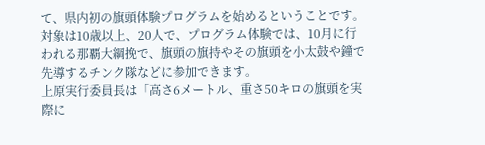て、県内初の旗頭体験プログラムを始めるということです。
対象は10歳以上、20人で、プログラム体験では、10月に行われる那覇大綱挽で、旗頭の旗持やその旗頭を小太鼓や鐘で先導するチンク隊などに参加できます。
上原実行委員長は「高さ6メートル、重さ50キロの旗頭を実際に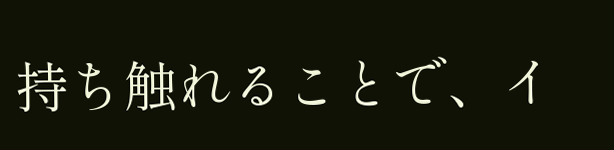持ち触れることで、イ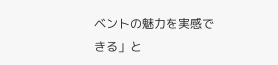ベントの魅力を実感できる」と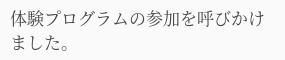体験プログラムの参加を呼びかけました。